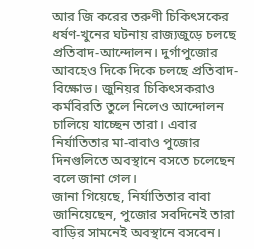আর জি করের তরুণী চিকিৎসকের ধর্ষণ-খুনের ঘটনায় রাজ্যজুড়ে চলছে প্রতিবাদ-আন্দোলন। দুর্গাপুজোর আবহেও দিকে দিকে চলছে প্রতিবাদ-বিক্ষোভ। জুনিয়র চিকিৎসকরাও কর্মবিরতি তুলে নিলেও আন্দোলন চালিয়ে যাচ্ছেন তারা। এবার নির্যাতিতার মা-বাবাও পুজোর দিনগুলিতে অবস্থানে বসতে চলেছেন বলে জানা গেল।
জানা গিয়েছে, নির্যাতিতার বাবা জানিয়েছেন, পুজোর সবদিনেই তারা বাড়ির সামনেই অবস্থানে বসবেন।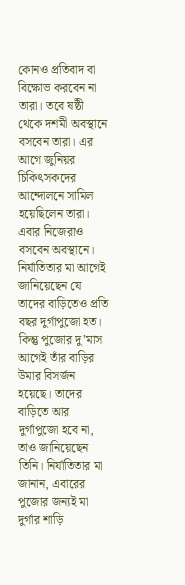কোনও প্রতিবাদ বা বিক্ষোভ করবেন না তারা। তবে ষষ্ঠী থেকে দশমী অবস্থানে বসবেন তারা। এর আগে জুনিয়র চিকিৎসকদের আন্দোলনে সামিল হয়েছিলেন তারা। এবার নিজেরাও বসবেন অবস্থানে।
নির্যাতিতার মা আগেই জানিয়েছেন যে তাদের বাড়িতেও প্রতি বছর দুর্গাপুজো হত। কিন্তু পুজোর দু’মাস আগেই তাঁর বাড়ির উমার বিসর্জন হয়েছে। তাদের বাড়িতে আর দুর্গাপুজো হবে না, তাও জানিয়েছেন তিনি। নির্যাতিতার মা জানান, এবারের পুজোর জন্যই মা দুর্গার শাড়ি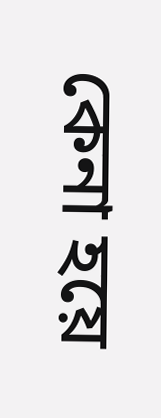কেনা হয়ে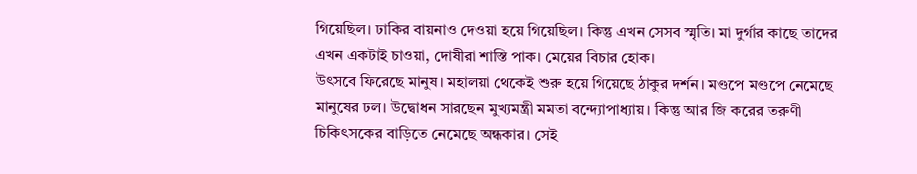গিয়েছিল। ঢাকির বায়নাও দেওয়া হয়ে গিয়েছিল। কিন্তু এখন সেসব স্মৃতি। মা দুর্গার কাছে তাদের এখন একটাই চাওয়া, দোষীরা শাস্তি পাক। মেয়ের বিচার হোক।
উৎসবে ফিরেছে মানুষ। মহালয়া থেকেই শুরু হয়ে গিয়েছে ঠাকুর দর্শন। মণ্ডপে মণ্ডপে নেমেছে মানুষের ঢল। উদ্বোধন সারছেন মুখ্যমন্ত্রী মমতা বন্দ্যোপাধ্যায়। কিন্তু আর জি করের তরুণী চিকিৎসকের বাড়িতে নেমেছে অন্ধকার। সেই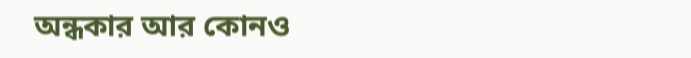অন্ধকার আর কোনও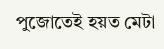পুজোতেই হয়ত মেটা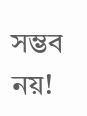সম্ভব নয়!